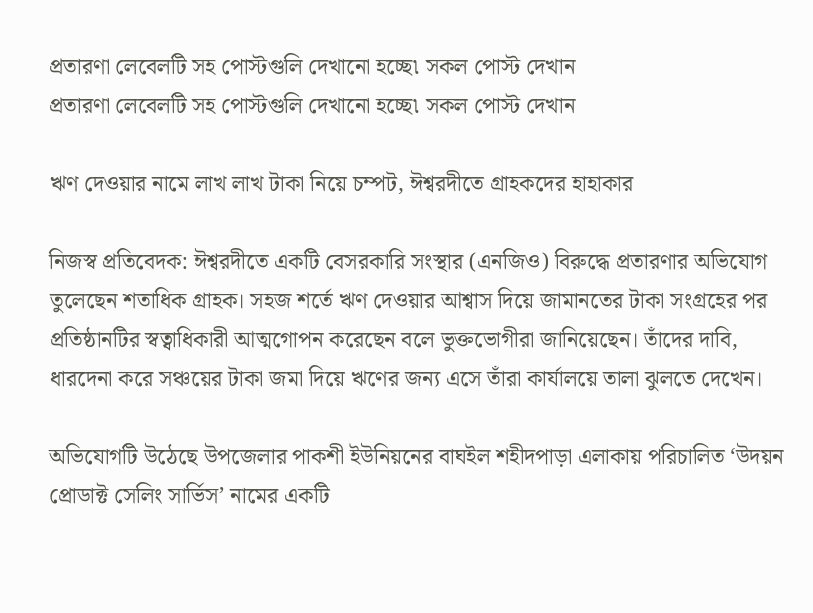প্রতারণা লেবেলটি সহ পোস্টগুলি দেখানো হচ্ছে৷ সকল পোস্ট দেখান
প্রতারণা লেবেলটি সহ পোস্টগুলি দেখানো হচ্ছে৷ সকল পোস্ট দেখান

ঋণ দেওয়ার নামে লাখ লাখ টাকা নিয়ে চম্পট, ঈশ্বরদীতে গ্রাহকদের হাহাকার

নিজস্ব প্রতিবেদক: ঈশ্বরদীতে একটি বেসরকারি সংস্থার (এনজিও) বিরুদ্ধে প্রতারণার অভিযোগ তুলেছেন শতাধিক গ্রাহক। সহজ শর্তে ঋণ দেওয়ার আশ্বাস দিয়ে জামানতের টাকা সংগ্রহের পর প্রতিষ্ঠানটির স্বত্বাধিকারী আত্মগোপন করেছেন বলে ভুক্তভোগীরা জানিয়েছেন। তাঁদের দাবি, ধারদেনা করে সঞ্চয়ের টাকা জমা দিয়ে ঋণের জন্য এসে তাঁরা কার্যালয়ে তালা ঝুলতে দেখেন।

অভিযোগটি উঠেছে উপজেলার পাকশী ইউনিয়নের বাঘইল শহীদপাড়া এলাকায় পরিচালিত ‘উদয়ন প্রোডাক্ট সেলিং সার্ভিস’ নামের একটি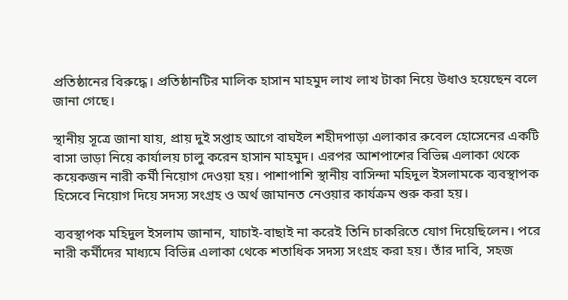প্রতিষ্ঠানের বিরুদ্ধে। প্রতিষ্ঠানটির মালিক হাসান মাহমুদ লাখ লাখ টাকা নিয়ে উধাও হয়েছেন বলে জানা গেছে।

স্থানীয় সূত্রে জানা যায়, প্রায় দুই সপ্তাহ আগে বাঘইল শহীদপাড়া এলাকার রুবেল হোসেনের একটি বাসা ভাড়া নিয়ে কার্যালয় চালু করেন হাসান মাহমুদ। এরপর আশপাশের বিভিন্ন এলাকা থেকে কয়েকজন নারী কর্মী নিয়োগ দেওয়া হয়। পাশাপাশি স্থানীয় বাসিন্দা মহিদুল ইসলামকে ব্যবস্থাপক হিসেবে নিয়োগ দিয়ে সদস্য সংগ্রহ ও অর্থ জামানত নেওয়ার কার্যক্রম শুরু করা হয়।

ব্যবস্থাপক মহিদুল ইসলাম জানান, যাচাই-বাছাই না করেই তিনি চাকরিতে যোগ দিয়েছিলেন। পরে নারী কর্মীদের মাধ্যমে বিভিন্ন এলাকা থেকে শতাধিক সদস্য সংগ্রহ করা হয়। তাঁর দাবি, সহজ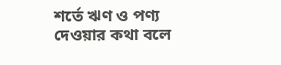শর্তে ঋণ ও পণ্য দেওয়ার কথা বলে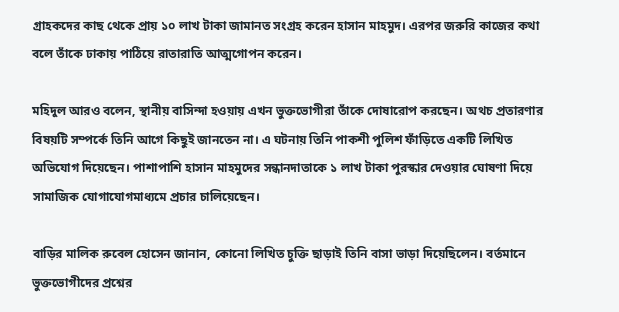গ্রাহকদের কাছ থেকে প্রায় ১০ লাখ টাকা জামানত সংগ্রহ করেন হাসান মাহমুদ। এরপর জরুরি কাজের কথা বলে তাঁকে ঢাকায় পাঠিয়ে রাতারাতি আত্মগোপন করেন।

মহিদুল আরও বলেন, স্থানীয় বাসিন্দা হওয়ায় এখন ভুক্তভোগীরা তাঁকে দোষারোপ করছেন। অথচ প্রতারণার বিষয়টি সম্পর্কে তিনি আগে কিছুই জানতেন না। এ ঘটনায় তিনি পাকশী পুলিশ ফাঁড়িতে একটি লিখিত অভিযোগ দিয়েছেন। পাশাপাশি হাসান মাহমুদের সন্ধানদাতাকে ১ লাখ টাকা পুরস্কার দেওয়ার ঘোষণা দিয়ে সামাজিক যোগাযোগমাধ্যমে প্রচার চালিয়েছেন।

বাড়ির মালিক রুবেল হোসেন জানান, কোনো লিখিত চুক্তি ছাড়াই তিনি বাসা ভাড়া দিয়েছিলেন। বর্তমানে ভুক্তভোগীদের প্রশ্নের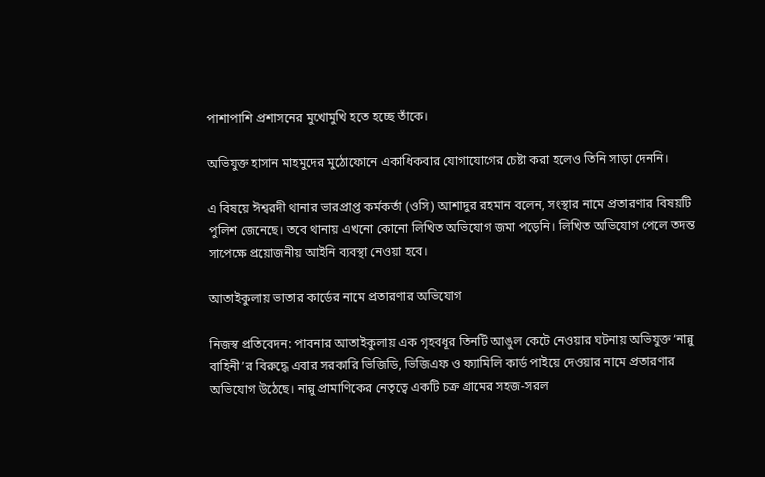পাশাপাশি প্রশাসনের মুখোমুখি হতে হচ্ছে তাঁকে।

অভিযুক্ত হাসান মাহমুদের মুঠোফোনে একাধিকবার যোগাযোগের চেষ্টা করা হলেও তিনি সাড়া দেননি।

এ বিষয়ে ঈশ্বরদী থানার ভারপ্রাপ্ত কর্মকর্তা (ওসি) আশাদুর রহমান বলেন, সংস্থার নামে প্রতারণার বিষয়টি পুলিশ জেনেছে। তবে থানায় এখনো কোনো লিখিত অভিযোগ জমা পড়েনি। লিখিত অভিযোগ পেলে তদন্ত সাপেক্ষে প্রয়োজনীয় আইনি ব্যবস্থা নেওয়া হবে।

আতাইকুলায় ভাতার কার্ডের নামে প্রতারণার অভিযোগ

নিজস্ব প্রতিবেদন: পাবনার আতাইকুলায় এক গৃহবধূর তিনটি আঙুল কেটে নেওয়ার ঘটনায় অভিযুক্ত ‘নান্নু বাহিনী’র বিরুদ্ধে এবার সরকারি ভিজিডি, ভিজিএফ ও ফ্যামিলি কার্ড পাইয়ে দেওয়ার নামে প্রতারণার অভিযোগ উঠেছে। নান্নু প্রামাণিকের নেতৃত্বে একটি চক্র গ্রামের সহজ-সরল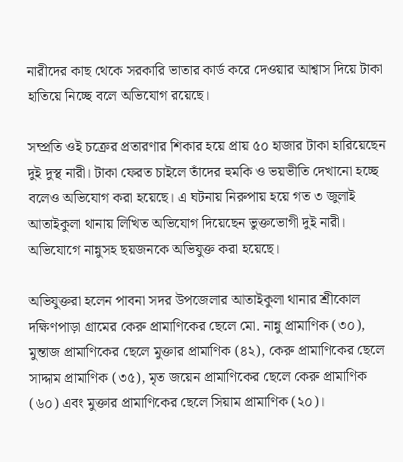নারীদের কাছ থেকে সরকারি ভাতার কার্ড করে দেওয়ার আশ্বাস দিয়ে টাকা হাতিয়ে নিচ্ছে বলে অভিযোগ রয়েছে।

সম্প্রতি ওই চক্রের প্রতারণার শিকার হয়ে প্রায় ৫০ হাজার টাকা হারিয়েছেন দুই দুস্থ নারী। টাকা ফেরত চাইলে তাঁদের হুমকি ও ভয়ভীতি দেখানো হচ্ছে বলেও অভিযোগ করা হয়েছে। এ ঘটনায় নিরুপায় হয়ে গত ৩ জুলাই আতাইকুলা থানায় লিখিত অভিযোগ দিয়েছেন ভুক্তভোগী দুই নারী। অভিযোগে নান্নুসহ ছয়জনকে অভিযুক্ত করা হয়েছে।

অভিযুক্তরা হলেন পাবনা সদর উপজেলার আতাইকুলা থানার শ্রীকোল দক্ষিণপাড়া গ্রামের কেরু প্রামাণিকের ছেলে মো. নান্নু প্রামাণিক (৩০), মুন্তাজ প্রামাণিকের ছেলে মুক্তার প্রামাণিক (৪২), কেরু প্রামাণিকের ছেলে সাদ্দাম প্রামাণিক (৩৫), মৃত জয়েন প্রামাণিকের ছেলে কেরু প্রামাণিক (৬০) এবং মুক্তার প্রামাণিকের ছেলে সিয়াম প্রামাণিক (২০)।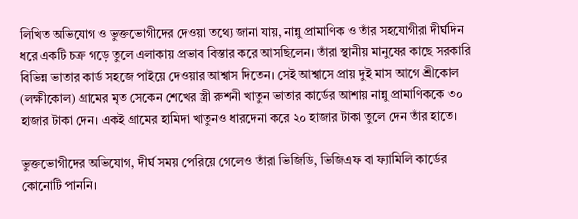লিখিত অভিযোগ ও ভুক্তভোগীদের দেওয়া তথ্যে জানা যায়, নান্নু প্রামাণিক ও তাঁর সহযোগীরা দীর্ঘদিন ধরে একটি চক্র গড়ে তুলে এলাকায় প্রভাব বিস্তার করে আসছিলেন। তাঁরা স্থানীয় মানুষের কাছে সরকারি বিভিন্ন ভাতার কার্ড সহজে পাইয়ে দেওয়ার আশ্বাস দিতেন। সেই আশ্বাসে প্রায় দুই মাস আগে শ্রীকোল (লক্ষীকোল) গ্রামের মৃত সেকেন শেখের স্ত্রী রুশনী খাতুন ভাতার কার্ডের আশায় নান্নু প্রামাণিককে ৩০ হাজার টাকা দেন। একই গ্রামের হামিদা খাতুনও ধারদেনা করে ২০ হাজার টাকা তুলে দেন তাঁর হাতে।

ভুক্তভোগীদের অভিযোগ, দীর্ঘ সময় পেরিয়ে গেলেও তাঁরা ভিজিডি, ভিজিএফ বা ফ্যামিলি কার্ডের কোনোটি পাননি।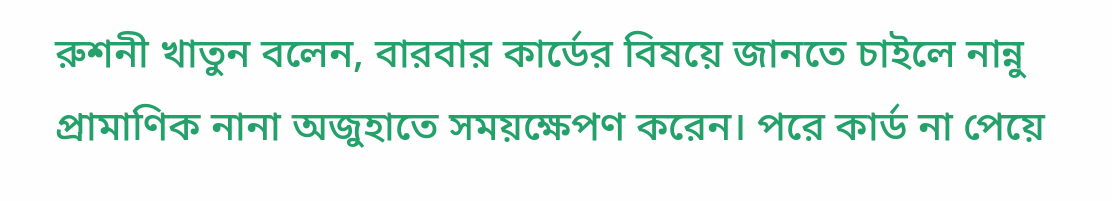রুশনী খাতুন বলেন, বারবার কার্ডের বিষয়ে জানতে চাইলে নান্নু প্রামাণিক নানা অজুহাতে সময়ক্ষেপণ করেন। পরে কার্ড না পেয়ে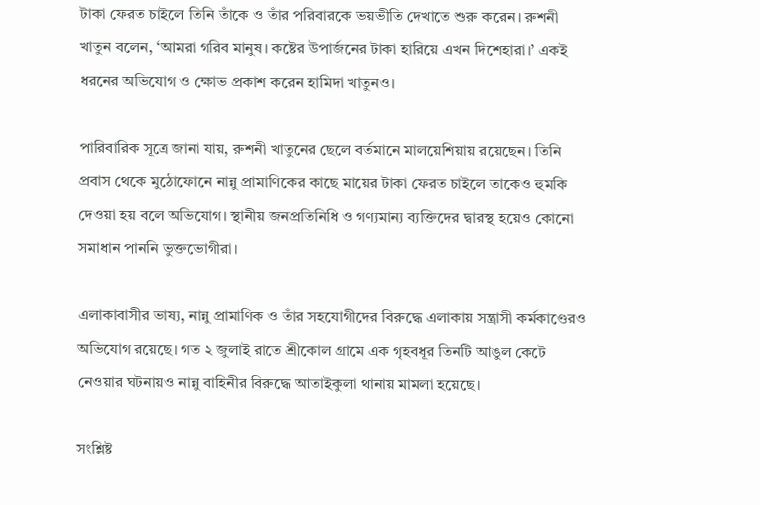টাকা ফেরত চাইলে তিনি তাঁকে ও তাঁর পরিবারকে ভয়ভীতি দেখাতে শুরু করেন। রুশনী খাতুন বলেন, ‘আমরা গরিব মানুষ। কষ্টের উপার্জনের টাকা হারিয়ে এখন দিশেহারা।’ একই ধরনের অভিযোগ ও ক্ষোভ প্রকাশ করেন হামিদা খাতুনও।

পারিবারিক সূত্রে জানা যায়, রুশনী খাতুনের ছেলে বর্তমানে মালয়েশিয়ায় রয়েছেন। তিনি প্রবাস থেকে মুঠোফোনে নান্নু প্রামাণিকের কাছে মায়ের টাকা ফেরত চাইলে তাকেও হুমকি দেওয়া হয় বলে অভিযোগ। স্থানীয় জনপ্রতিনিধি ও গণ্যমান্য ব্যক্তিদের দ্বারস্থ হয়েও কোনো সমাধান পাননি ভুক্তভোগীরা।

এলাকাবাসীর ভাষ্য, নান্নু প্রামাণিক ও তাঁর সহযোগীদের বিরুদ্ধে এলাকায় সন্ত্রাসী কর্মকাণ্ডেরও অভিযোগ রয়েছে। গত ২ জুলাই রাতে শ্রীকোল গ্রামে এক গৃহবধূর তিনটি আঙুল কেটে নেওয়ার ঘটনায়ও নান্নু বাহিনীর বিরুদ্ধে আতাইকুলা থানায় মামলা হয়েছে।

সংশ্লিষ্ট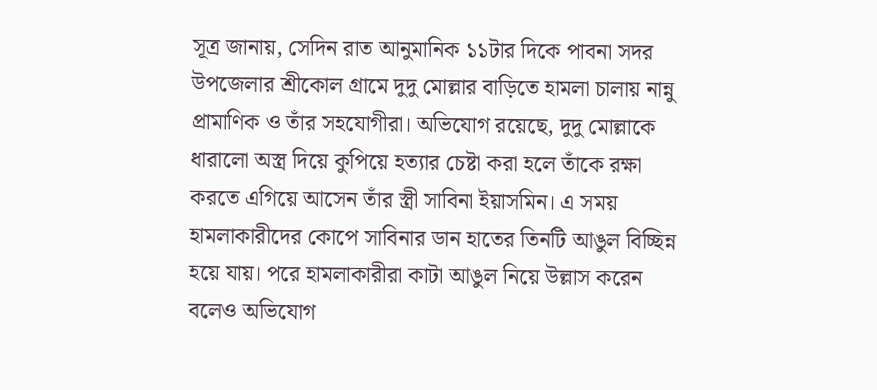সূত্র জানায়, সেদিন রাত আনুমানিক ১১টার দিকে পাবনা সদর উপজেলার শ্রীকোল গ্রামে দুদু মোল্লার বাড়িতে হামলা চালায় নান্নু প্রামাণিক ও তাঁর সহযোগীরা। অভিযোগ রয়েছে, দুদু মোল্লাকে ধারালো অস্ত্র দিয়ে কুপিয়ে হত্যার চেষ্টা করা হলে তাঁকে রক্ষা করতে এগিয়ে আসেন তাঁর স্ত্রী সাবিনা ইয়াসমিন। এ সময় হামলাকারীদের কোপে সাবিনার ডান হাতের তিনটি আঙুল বিচ্ছিন্ন হয়ে যায়। পরে হামলাকারীরা কাটা আঙুল নিয়ে উল্লাস করেন বলেও অভিযোগ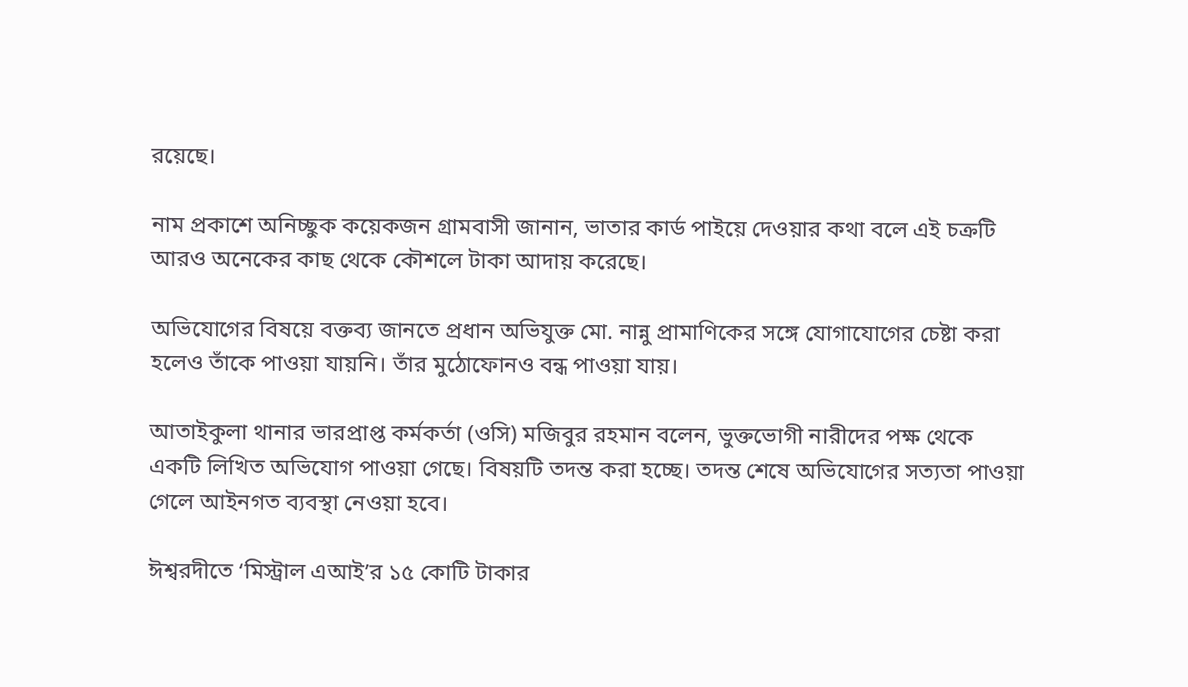রয়েছে।

নাম প্রকাশে অনিচ্ছুক কয়েকজন গ্রামবাসী জানান, ভাতার কার্ড পাইয়ে দেওয়ার কথা বলে এই চক্রটি আরও অনেকের কাছ থেকে কৌশলে টাকা আদায় করেছে।

অভিযোগের বিষয়ে বক্তব্য জানতে প্রধান অভিযুক্ত মো. নান্নু প্রামাণিকের সঙ্গে যোগাযোগের চেষ্টা করা হলেও তাঁকে পাওয়া যায়নি। তাঁর মুঠোফোনও বন্ধ পাওয়া যায়।

আতাইকুলা থানার ভারপ্রাপ্ত কর্মকর্তা (ওসি) মজিবুর রহমান বলেন, ভুক্তভোগী নারীদের পক্ষ থেকে একটি লিখিত অভিযোগ পাওয়া গেছে। বিষয়টি তদন্ত করা হচ্ছে। তদন্ত শেষে অভিযোগের সত্যতা পাওয়া গেলে আইনগত ব্যবস্থা নেওয়া হবে।

ঈশ্বরদীতে ‘মিস্ট্রাল এআই’র ১৫ কোটি টাকার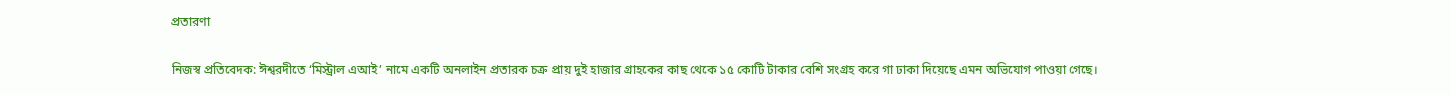প্রতারণা

নিজস্ব প্রতিবেদক: ঈশ্বরদীতে ‘মিস্ট্রাল এআই’ নামে একটি অনলাইন প্রতারক চক্র প্রায় দুই হাজার গ্রাহকের কাছ থেকে ১৫ কোটি টাকার বেশি সংগ্রহ করে গা ঢাকা দিয়েছে এমন অভিযোগ পাওয়া গেছে।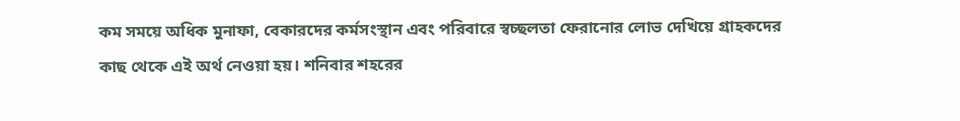কম সময়ে অধিক মুনাফা, বেকারদের কর্মসংস্থান এবং পরিবারে স্বচ্ছলতা ফেরানোর লোভ দেখিয়ে গ্রাহকদের কাছ থেকে এই অর্থ নেওয়া হয়। শনিবার শহরের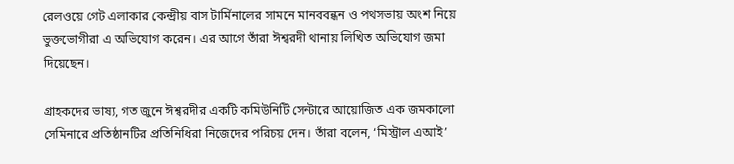রেলওয়ে গেট এলাকার কেন্দ্রীয় বাস টার্মিনালের সামনে মানববন্ধন ও পথসভায় অংশ নিয়ে ভুক্তভোগীরা এ অভিযোগ করেন। এর আগে তাঁরা ঈশ্বরদী থানায় লিখিত অভিযোগ জমা দিয়েছেন।

গ্রাহকদের ভাষ্য, গত জুনে ঈশ্বরদীর একটি কমিউনিটি সেন্টারে আয়োজিত এক জমকালো সেমিনারে প্রতিষ্ঠানটির প্রতিনিধিরা নিজেদের পরিচয় দেন। তাঁরা বলেন, ‘মিস্ট্রাল এআই’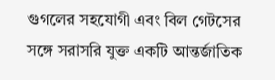গুগলের সহযোগী এবং বিল গেটসের সঙ্গে সরাসরি যুক্ত একটি আন্তর্জাতিক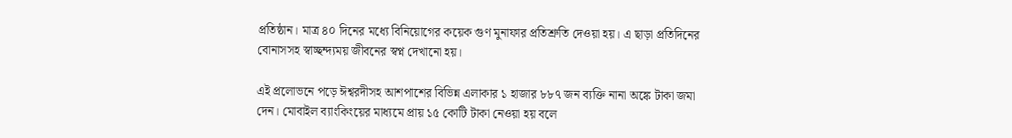প্রতিষ্ঠান। মাত্র ৪০ দিনের মধ্যে বিনিয়োগের কয়েক গুণ মুনাফার প্রতিশ্রুতি দেওয়া হয়। এ ছাড়া প্রতিদিনের বোনাসসহ স্বাচ্ছন্দ্যময় জীবনের স্বপ্ন দেখানো হয়।

এই প্রলোভনে পড়ে ঈশ্বরদীসহ আশপাশের বিভিন্ন এলাকার ১ হাজার ৮৮৭ জন ব্যক্তি নানা অঙ্কে টাকা জমা দেন। মোবাইল ব্যাংকিংয়ের মাধ্যমে প্রায় ১৫ কোটি টাকা নেওয়া হয় বলে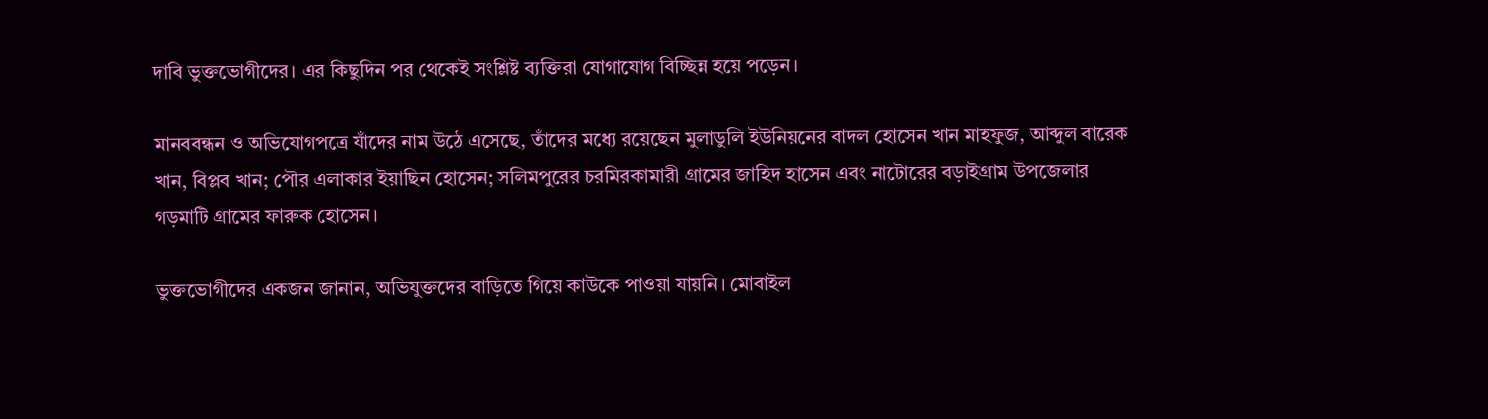দাবি ভুক্তভোগীদের। এর কিছুদিন পর থেকেই সংশ্লিষ্ট ব্যক্তিরা যোগাযোগ বিচ্ছিন্ন হয়ে পড়েন।

মানববন্ধন ও অভিযোগপত্রে যাঁদের নাম উঠে এসেছে, তাঁদের মধ্যে রয়েছেন মুলাডুলি ইউনিয়নের বাদল হোসেন খান মাহফুজ, আব্দুল বারেক খান, বিপ্লব খান; পৌর এলাকার ইয়াছিন হোসেন; সলিমপুরের চরমিরকামারী গ্রামের জাহিদ হাসেন এবং নাটোরের বড়াইগ্রাম উপজেলার গড়মাটি গ্রামের ফারুক হোসেন।

ভুক্তভোগীদের একজন জানান, অভিযুক্তদের বাড়িতে গিয়ে কাউকে পাওয়া যায়নি। মোবাইল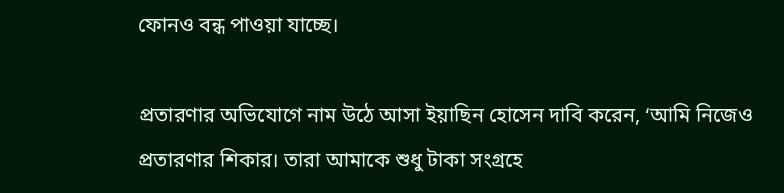ফোনও বন্ধ পাওয়া যাচ্ছে।

প্রতারণার অভিযোগে নাম উঠে আসা ইয়াছিন হোসেন দাবি করেন, ‘আমি নিজেও প্রতারণার শিকার। তারা আমাকে শুধু টাকা সংগ্রহে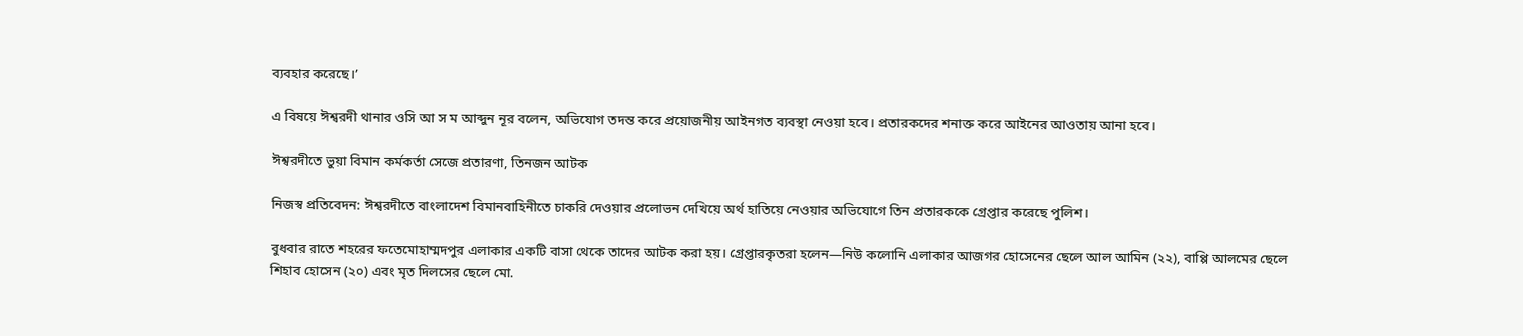ব্যবহার করেছে।’

এ বিষয়ে ঈশ্বরদী থানার ওসি আ স ম আব্দুন নূর বলেন, অভিযোগ তদন্ত করে প্রয়োজনীয় আইনগত ব্যবস্থা নেওয়া হবে। প্রতারকদের শনাক্ত করে আইনের আওতায় আনা হবে।

ঈশ্বরদীতে ভুয়া বিমান কর্মকর্তা সেজে প্রতারণা, তিনজন আটক

নিজস্ব প্রতিবেদন: ঈশ্বরদীতে বাংলাদেশ বিমানবাহিনীতে চাকরি দেওয়ার প্রলোভন দেখিয়ে অর্থ হাতিয়ে নেওয়ার অভিযোগে তিন প্রতারককে গ্রেপ্তার করেছে পুলিশ।

বুধবার রাতে শহরের ফতেমোহাম্মদপুর এলাকার একটি বাসা থেকে তাদের আটক করা হয়। গ্রেপ্তারকৃতরা হলেন—নিউ কলোনি এলাকার আজগর হোসেনের ছেলে আল আমিন (২২), বাপ্পি আলমের ছেলে শিহাব হোসেন (২০) এবং মৃত দিলসের ছেলে মো.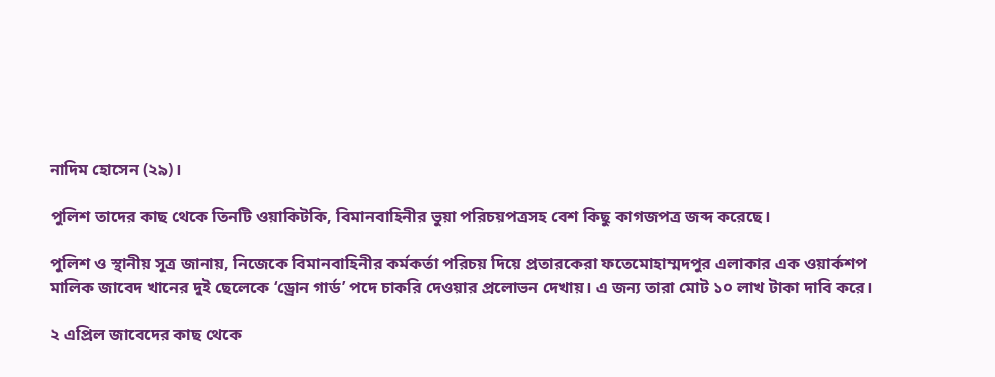নাদিম হোসেন (২৯)।

পুলিশ তাদের কাছ থেকে তিনটি ওয়াকিটকি, বিমানবাহিনীর ভুয়া পরিচয়পত্রসহ বেশ কিছু কাগজপত্র জব্দ করেছে।

পুলিশ ও স্থানীয় সূত্র জানায়, নিজেকে বিমানবাহিনীর কর্মকর্তা পরিচয় দিয়ে প্রতারকেরা ফতেমোহাম্মদপুর এলাকার এক ওয়ার্কশপ মালিক জাবেদ খানের দুই ছেলেকে ‘ড্রোন গার্ড’ পদে চাকরি দেওয়ার প্রলোভন দেখায়। এ জন্য তারা মোট ১০ লাখ টাকা দাবি করে।

২ এপ্রিল জাবেদের কাছ থেকে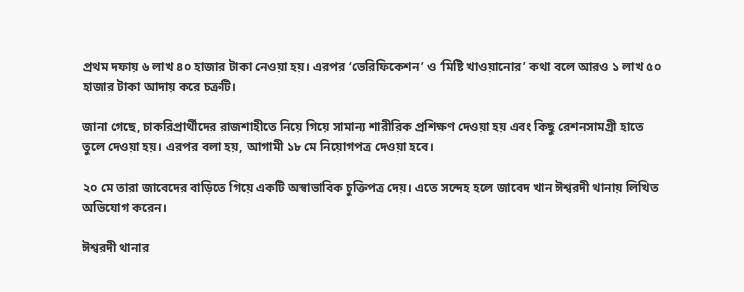প্রথম দফায় ৬ লাখ ৪০ হাজার টাকা নেওয়া হয়। এরপর ‘ভেরিফিকেশন’ ও ‘মিষ্টি খাওয়ানোর’ কথা বলে আরও ১ লাখ ৫০ হাজার টাকা আদায় করে চক্রটি।

জানা গেছে, চাকরিপ্রার্থীদের রাজশাহীতে নিয়ে গিয়ে সামান্য শারীরিক প্রশিক্ষণ দেওয়া হয় এবং কিছু রেশনসামগ্রী হাতে তুলে দেওয়া হয়। এরপর বলা হয়, আগামী ১৮ মে নিয়োগপত্র দেওয়া হবে।

২০ মে তারা জাবেদের বাড়িতে গিয়ে একটি অস্বাভাবিক চুক্তিপত্র দেয়। এতে সন্দেহ হলে জাবেদ খান ঈশ্বরদী থানায় লিখিত অভিযোগ করেন।

ঈশ্বরদী থানার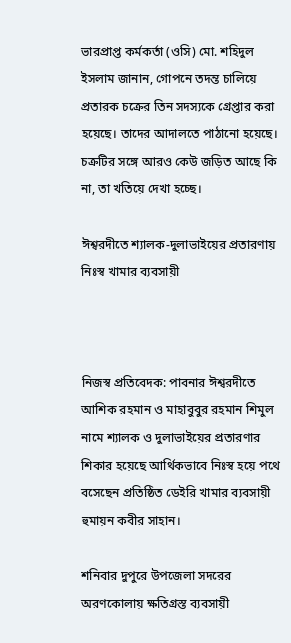ভারপ্রাপ্ত কর্মকর্তা (ওসি) মো. শহিদুল ইসলাম জানান, গোপনে তদন্ত চালিয়ে প্রতারক চক্রের তিন সদস্যকে গ্রেপ্তার করা হয়েছে। তাদের আদালতে পাঠানো হয়েছে। চক্রটির সঙ্গে আরও কেউ জড়িত আছে কি না, তা খতিয়ে দেখা হচ্ছে।

ঈশ্বরদীতে শ্যালক-দুলাভাইয়ের প্রতারণায় নিঃস্ব খামার ব্যবসায়ী



নিজস্ব প্রতিবেদক: পাবনার ঈশ্বরদীতে আশিক রহমান ও মাহাবুবুর রহমান শিমুল নামে শ্যালক ও দুলাভাইয়ের প্রতারণার শিকার হয়েছে আর্থিকভাবে নিঃস্ব হয়ে পথে বসেছেন প্রতিষ্ঠিত ডেইরি খামার ব্যবসায়ী হুমায়ন কবীর সাহান।

শনিবার দুপুরে উপজেলা সদরের  অরণকোলায় ক্ষতিগ্রস্ত ব্যবসায়ী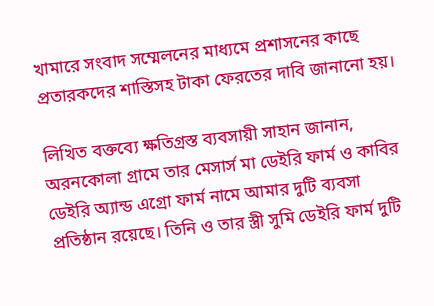খামারে সংবাদ সম্মেলনের মাধ্যমে প্রশাসনের কাছে প্রতারকদের শাস্তিসহ টাকা ফেরতের দাবি জানানো হয়।

লিখিত বক্তব্যে ক্ষতিগ্রস্ত ব্যবসায়ী সাহান জানান, অরনকোলা গ্রামে তার মেসার্স মা ডেইরি ফার্ম ও কাবির ডেইরি অ্যান্ড এগ্রো ফার্ম নামে আমার দুটি ব্যবসা প্রতিষ্ঠান রয়েছে। তিনি ও তার স্ত্রী সুমি ডেইরি ফার্ম দুটি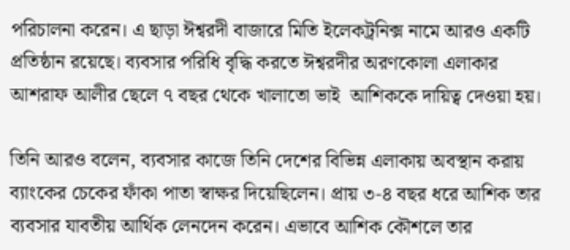পরিচালনা করেন। এ ছাড়া ঈশ্বরদী বাজারে মিতি ইলেকট্রনিক্স নামে আরও একটি প্রতিষ্ঠান রয়েছে। ব্যবসার পরিধি বৃদ্ধি করতে ঈশ্বরদীর অরণকোলা এলাকার আশরাফ আলীর ছেলে ৭ বছর থেকে খালাতো ভাই  আশিককে দায়িত্ব দেওয়া হয়।

তিনি আরও বলেন, ব্যবসার কাজে তিনি দেশের বিভিন্ন এলাকায় অবস্থান করায় ব্যাংকের চেকের ফাঁকা পাতা স্বাক্ষর দিয়েছিলেন। প্রায় ৩-৪ বছর ধরে আশিক তার ব্যবসার যাবতীয় আর্থিক লেনদেন করেন। এভাবে আশিক কৌশলে তার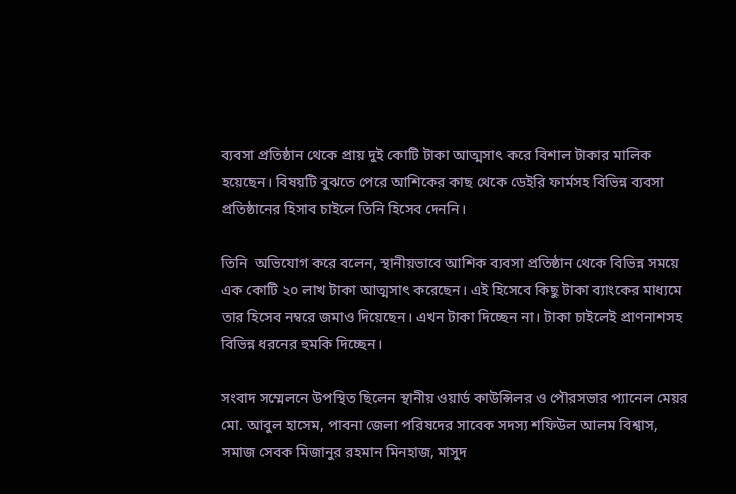ব্যবসা প্রতিষ্ঠান থেকে প্রায় দুই কোটি টাকা আত্মসাৎ করে বিশাল টাকার মালিক হয়েছেন। বিষয়টি বুঝতে পেরে আশিকের কাছ থেকে ডেইরি ফার্মসহ বিভিন্ন ব্যবসা প্রতিষ্ঠানের হিসাব চাইলে তিনি হিসেব দেননি।

তিনি  অভিযোগ করে বলেন, স্থানীয়ভাবে আশিক ব্যবসা প্রতিষ্ঠান থেকে বিভিন্ন সময়ে এক কোটি ২০ লাখ টাকা আত্মসাৎ করেছেন। এই হিসেবে কিছু টাকা ব্যাংকের মাধ্যমে তার হিসেব নম্বরে জমাও দিয়েছেন। এখন টাকা দিচ্ছেন না। টাকা চাইলেই প্রাণনাশসহ বিভিন্ন ধরনের হুমকি দিচ্ছেন।

সংবাদ সম্মেলনে উপস্থিত ছিলেন স্থানীয় ওয়ার্ড কাউন্সিলর ও পৌরসভার প্যানেল মেয়র মো. আবুল হাসেম, পাবনা জেলা পরিষদের সাবেক সদস্য শফিউল আলম বিশ্বাস, সমাজ সেবক মিজানুর রহমান মিনহাজ, মাসুদ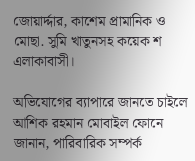জোয়ার্দ্দার, কাশেম প্রামানিক ও মোছা. সুমি খাতুনসহ কয়েক শ এলাকাবাসী।

অভিযোগের ব্যাপারে জানতে চাইলে আশিক রহমান মোবাইল ফোনে জানান, পারিবারিক সম্পর্ক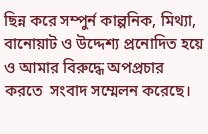ছিন্ন করে সম্পুর্ন কাল্পনিক, মিথ্যা, বানোয়াট ও উদ্দেশ্য প্রনোদিত হয়ে ও আমার বিরুদ্ধে অপপ্রচার করতে  সংবাদ সম্মেলন করেছে।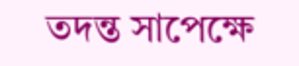তদন্ত সাপেক্ষে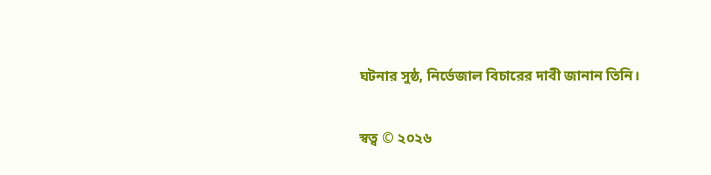ঘটনার সুষ্ঠ, নির্ভেজাল বিচারের দাবী জানান তিনি।

স্বত্ব © ২০২৬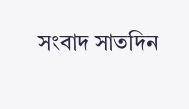সংবাদ সাতদিন